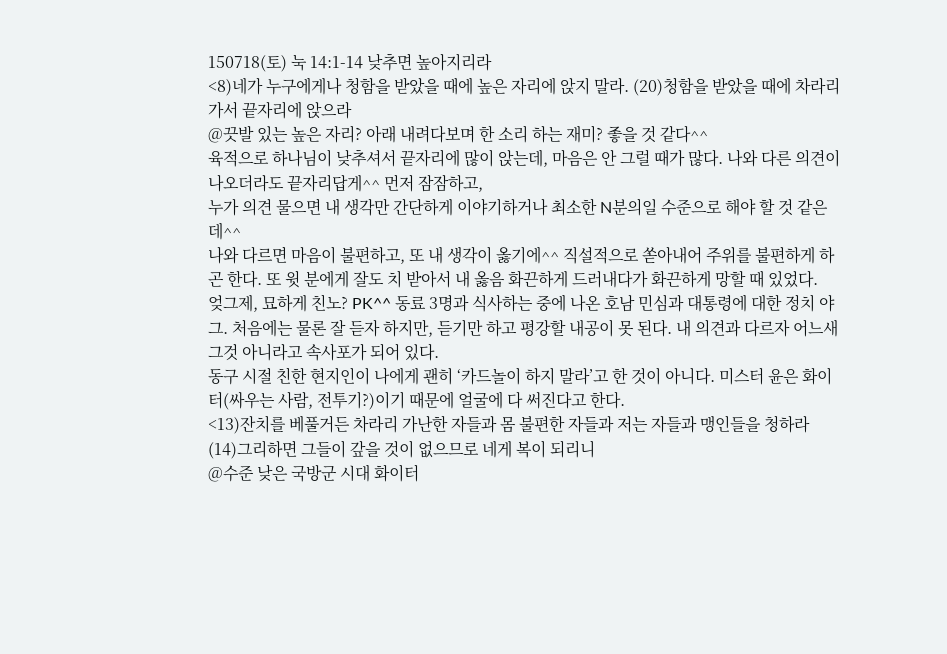150718(토) 눅 14:1-14 낮추면 높아지리라
<8)네가 누구에게나 청함을 받았을 때에 높은 자리에 앉지 말라. (20)청함을 받았을 때에 차라리 가서 끝자리에 앉으라
@끗발 있는 높은 자리? 아래 내려다보며 한 소리 하는 재미? 좋을 것 같다^^
육적으로 하나님이 낮추셔서 끝자리에 많이 앉는데, 마음은 안 그럴 때가 많다. 나와 다른 의견이 나오더라도 끝자리답게^^ 먼저 잠잠하고,
누가 의견 물으면 내 생각만 간단하게 이야기하거나 최소한 N분의일 수준으로 해야 할 것 같은데^^
나와 다르면 마음이 불편하고, 또 내 생각이 옳기에^^ 직설적으로 쏟아내어 주위를 불편하게 하곤 한다. 또 윗 분에게 잘도 치 받아서 내 옳음 화끈하게 드러내다가 화끈하게 망할 때 있었다.
엊그제, 묘하게 친노? PK^^ 동료 3명과 식사하는 중에 나온 호남 민심과 대통령에 대한 정치 야그. 처음에는 물론 잘 듣자 하지만, 듣기만 하고 평강할 내공이 못 된다. 내 의견과 다르자 어느새 그것 아니라고 속사포가 되어 있다.
동구 시절 친한 현지인이 나에게 괜히 ‘카드놀이 하지 말라’고 한 것이 아니다. 미스터 윤은 화이터(싸우는 사람, 전투기?)이기 때문에 얼굴에 다 써진다고 한다.
<13)잔치를 베풀거든 차라리 가난한 자들과 몸 불편한 자들과 저는 자들과 맹인들을 청하라 (14)그리하면 그들이 갚을 것이 없으므로 네게 복이 되리니
@수준 낮은 국방군 시대 화이터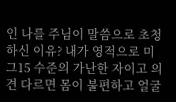인 나를 주님이 말씀으로 초청하신 이유? 내가 영적으로 미그15 수준의 가난한 자이고 의견 다르면 몸이 불편하고 얼굴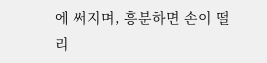에 써지며, 흥분하면 손이 떨리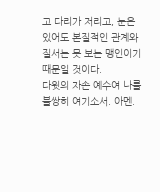고 다리가 저리고, 눈은 있어도 본질적인 관계와 질서는 못 보는 맹인이기 때문일 것이다.
다윗의 자손 예수여 나를 불쌍히 여기소서. 아멘.